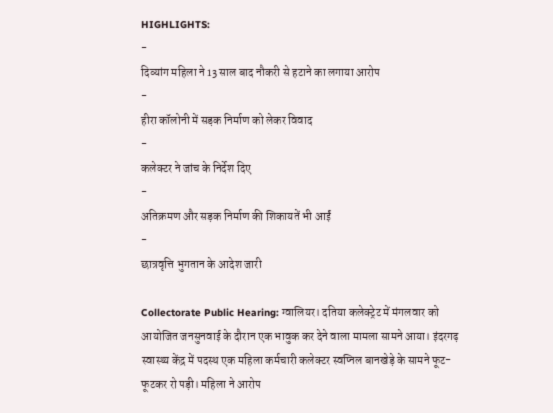HIGHLIGHTS:
-
दिव्यांग महिला ने 13 साल बाद नौकरी से हटाने का लगाया आरोप
-
हीरा कॉलोनी में सड़क निर्माण को लेकर विवाद
-
कलेक्टर ने जांच के निर्देश दिए
-
अतिक्रमण और सड़क निर्माण की शिकायतें भी आईं
-
छात्रवृत्ति भुगतान के आदेश जारी

Collectorate Public Hearing: ग्वालियर। दतिया कलेक्ट्रेट में मंगलवार को आयोजित जनसुनवाई के दौरान एक भावुक कर देने वाला मामला सामने आया। इंदरगढ़ स्वास्थ्य केंद्र में पदस्थ एक महिला कर्मचारी कलेक्टर स्वप्निल बानखेड़े के सामने फूट-फूटकर रो पड़ी। महिला ने आरोप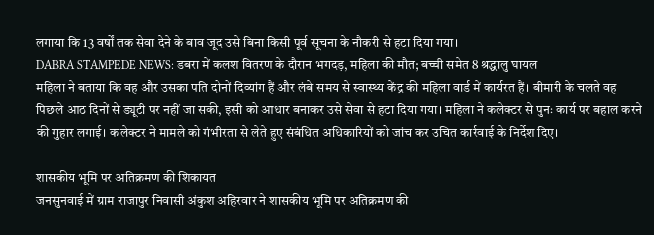लगाया कि 13 वर्षों तक सेवा देने के बाव जूद उसे बिना किसी पूर्व सूचना के नौकरी से हटा दिया गया।
DABRA STAMPEDE NEWS: डबरा में कलश वितरण के दौरान भगदड़, महिला की मौत; बच्ची समेत 8 श्रद्धालु घायल
महिला ने बताया कि वह और उसका पति दोनों दिव्यांग हैं और लंबे समय से स्वास्थ्य केंद्र की महिला वार्ड में कार्यरत हैं। बीमारी के चलते वह पिछले आठ दिनों से ड्यूटी पर नहीं जा सकी, इसी को आधार बनाकर उसे सेवा से हटा दिया गया। महिला ने कलेक्टर से पुनः कार्य पर बहाल करने की गुहार लगाई। कलेक्टर ने मामले को गंभीरता से लेते हुए संबंधित अधिकारियों को जांच कर उचित कार्रवाई के निर्देश दिए।

शासकीय भूमि पर अतिक्रमण की शिकायत
जनसुनवाई में ग्राम राजापुर निवासी अंकुश अहिरवार ने शासकीय भूमि पर अतिक्रमण की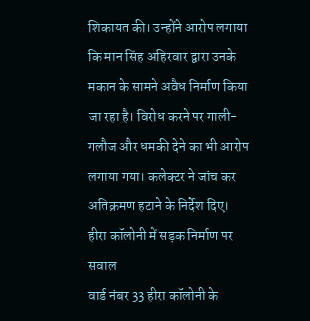शिकायत की। उन्होंने आरोप लगाया कि मान सिंह अहिरवार द्वारा उनके मकान के सामने अवैध निर्माण किया जा रहा है। विरोध करने पर गाली-गलौज और धमकी देने का भी आरोप लगाया गया। कलेक्टर ने जांच कर अतिक्रमण हटाने के निर्देश दिए।
हीरा कॉलोनी में सड़क निर्माण पर सवाल
वार्ड नंबर 33 हीरा कॉलोनी के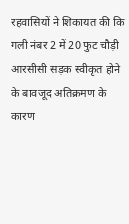रहवासियों ने शिकायत की कि गली नंबर 2 में 20 फुट चौड़ी आरसीसी सड़क स्वीकृत होने के बावजूद अतिक्रमण के कारण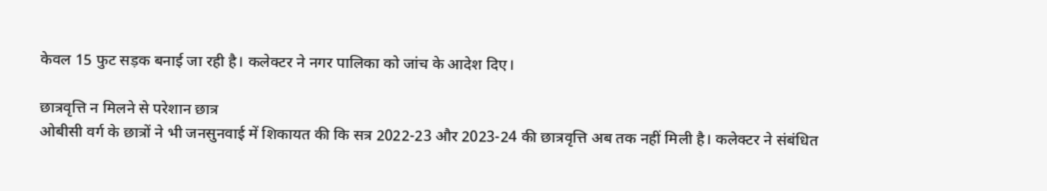केवल 15 फुट सड़क बनाई जा रही है। कलेक्टर ने नगर पालिका को जांच के आदेश दिए।

छात्रवृत्ति न मिलने से परेशान छात्र
ओबीसी वर्ग के छात्रों ने भी जनसुनवाई में शिकायत की कि सत्र 2022-23 और 2023-24 की छात्रवृत्ति अब तक नहीं मिली है। कलेक्टर ने संबंधित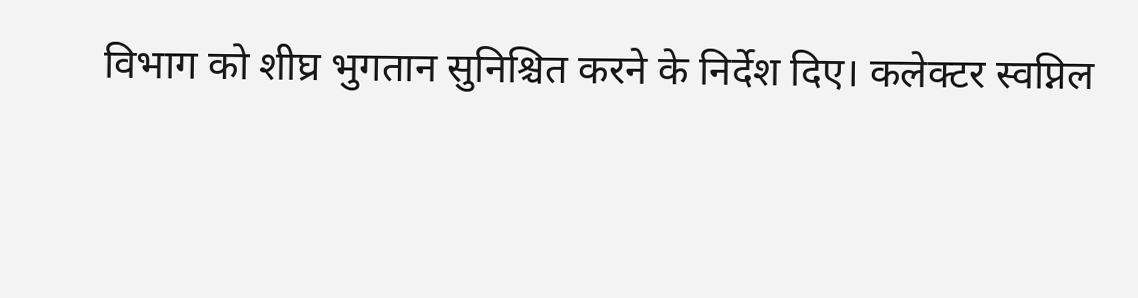विभाग को शीघ्र भुगतान सुनिश्चित करने के निर्देश दिए। कलेक्टर स्वप्निल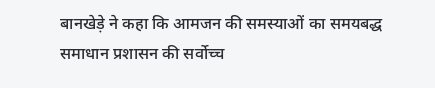बानखेड़े ने कहा कि आमजन की समस्याओं का समयबद्ध समाधान प्रशासन की सर्वोच्च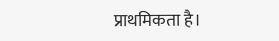प्राथमिकता है।